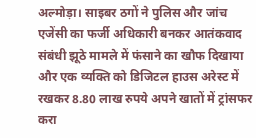अल्मोड़ा। साइबर ठगों ने पुलिस और जांच एजेंसी का फर्जी अधिकारी बनकर आतंकवाद संबंधी झूठे मामले में फंसाने का खौफ दिखाया और एक व्यक्ति को डिजिटल हाउस अरेस्ट में रखकर 8.80 लाख रुपये अपने खातों में ट्रांसफर करा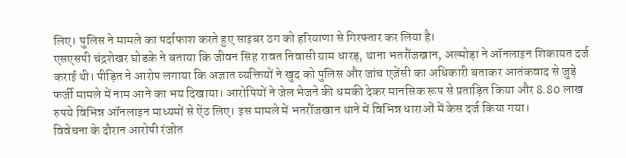लिए। पुलिस ने मामले का पर्दाफाश करते हुए साइबर ठग को हरियाणा से गिरफ्तार कर लिया है।
एसएसपी चंद्रशेखर घोडके ने बताया कि जीवन सिंह रावत निवासी ग्राम धारड़, थाना भतरौंजखान, अल्मोड़ा ने ऑनलाइन शिकायत दर्ज कराई थी। पीड़ित ने आरोप लगाया कि अज्ञात व्यक्तियों ने खुद को पुलिस और जांच एजेंसी का अधिकारी बताकर आतंकवाद से जुड़े फर्जी मामले में नाम आने का भय दिखाया। आरोपियों ने जेल भेजने की धमकी देकर मानसिक रूप से प्रताड़ित किया और 8.80 लाख रुपये विभिन्न ऑनलाइन माध्यमों से ऐंठ लिए। इस मामले में भतरौंजखान थाने में विभिन्न धाराओं में केस दर्ज किया गया।
विवेचना के दौरान आरोपी रंजोत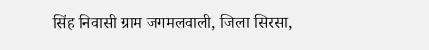सिंह निवासी ग्राम जगमलवाली, जिला सिरसा,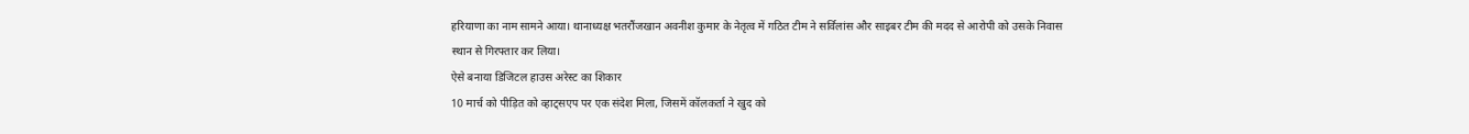हरियाणा का नाम सामने आया। थानाध्यक्ष भतरौंजखान अवनीश कुमार के नेतृत्व में गठित टीम ने सर्विलांस और साइबर टीम की मदद से आरोपी को उसके निवास स्थान से गिरफ्तार कर लिया।
ऐसे बनाया डिजिटल हाउस अरेस्ट का शिकार
10 मार्च को पीड़ित को व्हाट्सएप पर एक संदेश मिला, जिसमें कॉलकर्ता ने खुद को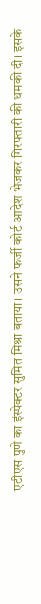एटीएस पुणे का इंस्पेक्टर सुमित मिश्रा बताया। उसने फर्जी कोर्ट आदेश भेजकर गिरफ्तारी की धमकी दी। इसके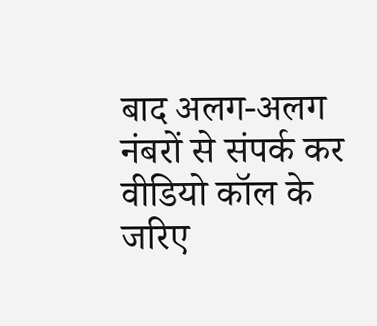बाद अलग-अलग नंबरों से संपर्क कर वीडियो कॉल के जरिए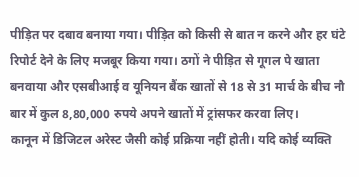पीड़ित पर दबाव बनाया गया। पीड़ित को किसी से बात न करने और हर घंटे रिपोर्ट देने के लिए मजबूर किया गया। ठगों ने पीड़ित से गूगल पे खाता बनवाया और एसबीआई व यूनियन बैंक खातों से 18 से 31 मार्च के बीच नौ बार में कुल 8,80,000 रुपये अपने खातों में ट्रांसफर करवा लिए।
कानून में डिजिटल अरेस्ट जैसी कोई प्रक्रिया नहीं होती। यदि कोई व्यक्ति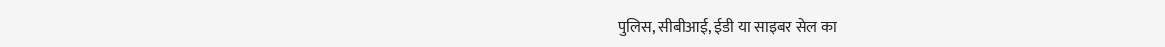पुलिस, सीबीआई, ईडी या साइबर सेल का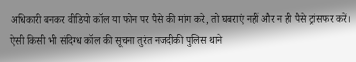अधिकारी बनकर वीडियो कॉल या फोन पर पैसे की मांग करे, तो घबराएं नहीं और न ही पैसे ट्रांसफर करें। ऐसी किसी भी संदिग्ध कॉल की सूचना तुरंत नजदीकी पुलिस थाने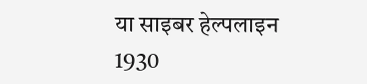या साइबर हेल्पलाइन 1930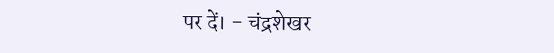पर दें। - चंद्रशेखर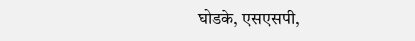घोडके, एसएसपी,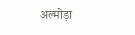अल्मोड़ा